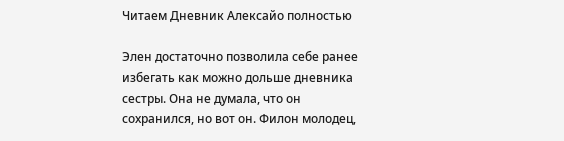Читаем Дневник Алексайо полностью

Элен достаточно позволила себе ранее избегать как можно дольше дневника сестры. Она не думала, что он сохранился, но вот он. Филон молодец,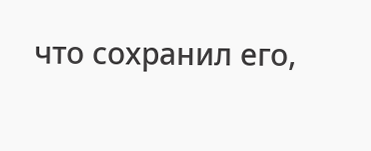что сохранил его,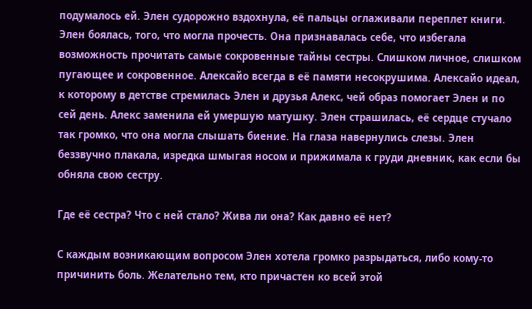подумалось ей. Элен судорожно вздохнула, её пальцы оглаживали переплет книги. Элен боялась, того, что могла прочесть. Она признавалась себе, что избегала возможность прочитать самые сокровенные тайны сестры. Слишком личное, слишком пугающее и сокровенное. Алексайо всегда в её памяти несокрушима. Алексайо идеал, к которому в детстве стремилась Элен и друзья Алекс, чей образ помогает Элен и по сей день. Алекс заменила ей умершую матушку. Элен страшилась, её сердце стучало так громко, что она могла слышать биение. На глаза навернулись слезы. Элен беззвучно плакала, изредка шмыгая носом и прижимала к груди дневник, как если бы обняла свою сестру.

Где её сестра? Что с ней стало? Жива ли она? Как давно её нет?

С каждым возникающим вопросом Элен хотела громко разрыдаться, либо кому-то причинить боль. Желательно тем, кто причастен ко всей этой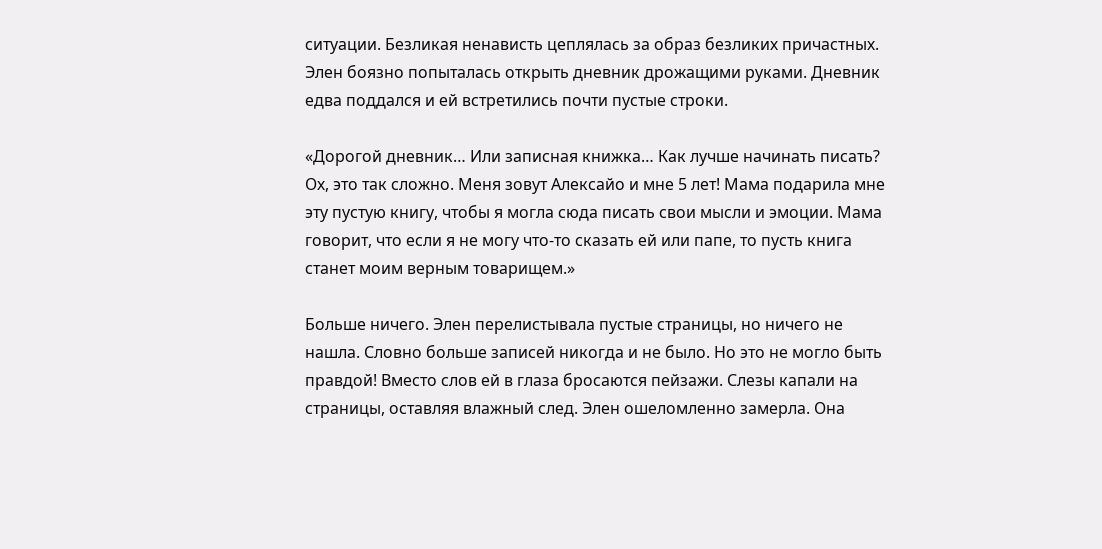ситуации. Безликая ненависть цеплялась за образ безликих причастных. Элен боязно попыталась открыть дневник дрожащими руками. Дневник едва поддался и ей встретились почти пустые строки.

«Дорогой дневник… Или записная книжка… Как лучше начинать писать? Ох, это так сложно. Меня зовут Алексайо и мне 5 лет! Мама подарила мне эту пустую книгу, чтобы я могла сюда писать свои мысли и эмоции. Мама говорит, что если я не могу что-то сказать ей или папе, то пусть книга станет моим верным товарищем.»

Больше ничего. Элен перелистывала пустые страницы, но ничего не нашла. Словно больше записей никогда и не было. Но это не могло быть правдой! Вместо слов ей в глаза бросаются пейзажи. Слезы капали на страницы, оставляя влажный след. Элен ошеломленно замерла. Она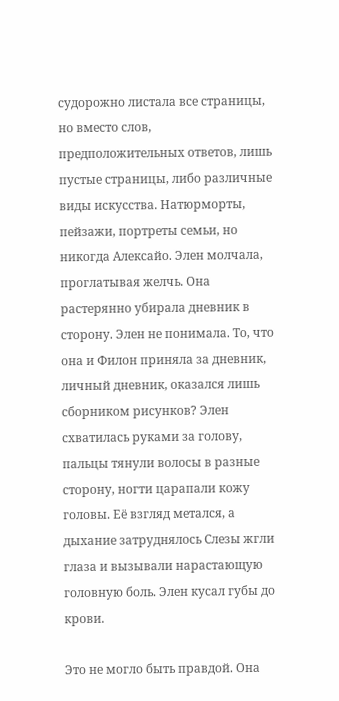судорожно листала все страницы, но вместо слов, предположительных ответов, лишь пустые страницы, либо различные виды искусства. Натюрморты, пейзажи, портреты семьи, но никогда Алексайо. Элен молчала, проглатывая желчь. Она растерянно убирала дневник в сторону. Элен не понимала. То, что она и Филон приняла за дневник, личный дневник, оказался лишь сборником рисунков? Элен схватилась руками за голову, пальцы тянули волосы в разные сторону, ногти царапали кожу головы. Её взгляд метался, а дыхание затруднялось Слезы жгли глаза и вызывали нарастающую головную боль. Элен кусал губы до крови.

Это не могло быть правдой. Она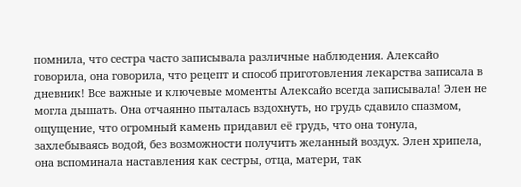помнила, что сестра часто записывала различные наблюдения. Алексайо говорила, она говорила, что рецепт и способ приготовления лекарства записала в дневник! Все важные и ключевые моменты Алексайо всегда записывала! Элен не могла дышать. Она отчаянно пыталась вздохнуть, но грудь сдавило спазмом, ощущение, что огромный камень придавил её грудь, что она тонула, захлебываясь водой, без возможности получить желанный воздух. Элен хрипела, она вспоминала наставления как сестры, отца, матери, так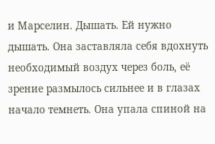и Марселин. Дышать. Ей нужно дышать. Она заставляла себя вдохнуть необходимый воздух через боль, её зрение размылось сильнее и в глазах начало темнеть. Она упала спиной на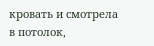кровать и смотрела в потолок,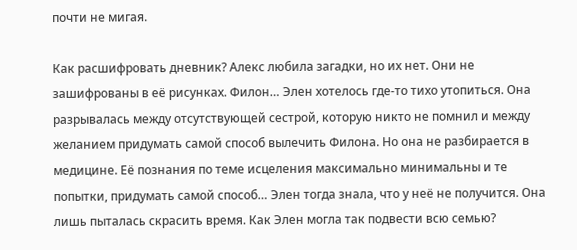почти не мигая.

Как расшифровать дневник? Алекс любила загадки, но их нет. Они не зашифрованы в её рисунках. Филон… Элен хотелось где-то тихо утопиться. Она разрывалась между отсутствующей сестрой, которую никто не помнил и между желанием придумать самой способ вылечить Филона. Но она не разбирается в медицине. Её познания по теме исцеления максимально минимальны и те попытки, придумать самой способ… Элен тогда знала, что у неё не получится. Она лишь пыталась скрасить время. Как Элен могла так подвести всю семью?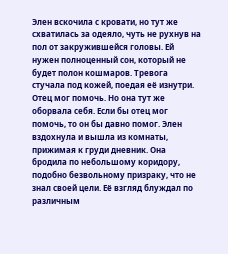Элен вскочила с кровати, но тут же схватилась за одеяло, чуть не рухнув на пол от закружившейся головы. Ей нужен полноценный сон, который не будет полон кошмаров. Тревога стучала под кожей, поедая её изнутри. Отец мог помочь. Но она тут же оборвала себя. Если бы отец мог помочь, то он бы давно помог. Элен вздохнула и вышла из комнаты, прижимая к груди дневник. Она бродила по небольшому коридору, подобно безвольному призраку, что не знал своей цели. Её взгляд блуждал по различным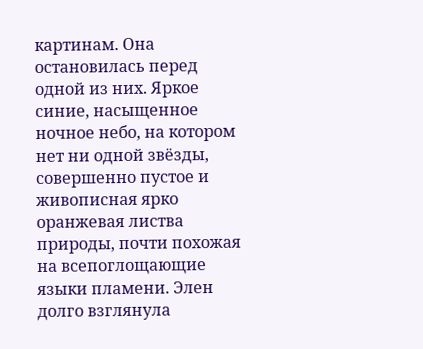картинам. Она остановилась перед одной из них. Яркое синие, насыщенное ночное небо, на котором нет ни одной звёзды, совершенно пустое и живописная ярко оранжевая листва природы, почти похожая на всепоглощающие языки пламени. Элен долго взглянула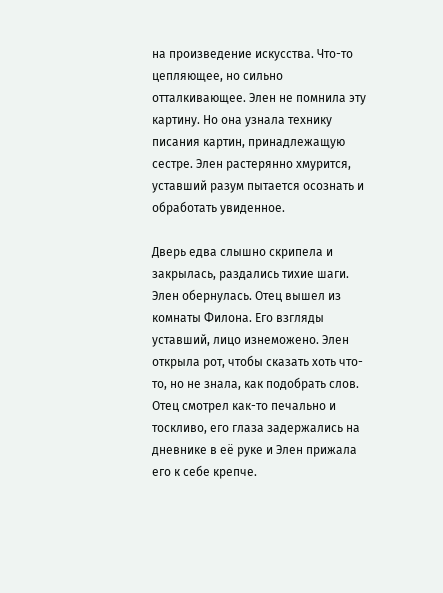на произведение искусства. Что-то цепляющее, но сильно отталкивающее. Элен не помнила эту картину. Но она узнала технику писания картин, принадлежащую сестре. Элен растерянно хмурится, уставший разум пытается осознать и обработать увиденное.

Дверь едва слышно скрипела и закрылась, раздались тихие шаги. Элен обернулась. Отец вышел из комнаты Филона. Его взгляды уставший, лицо изнеможено. Элен открыла рот, чтобы сказать хоть что-то, но не знала, как подобрать слов. Отец смотрел как-то печально и тоскливо, его глаза задержались на дневнике в её руке и Элен прижала его к себе крепче.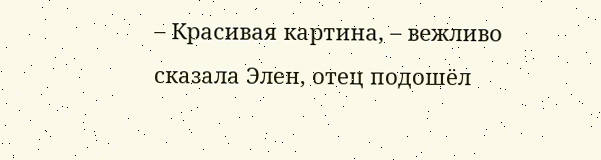– Красивая картина, – вежливо сказала Элен, отец подошёл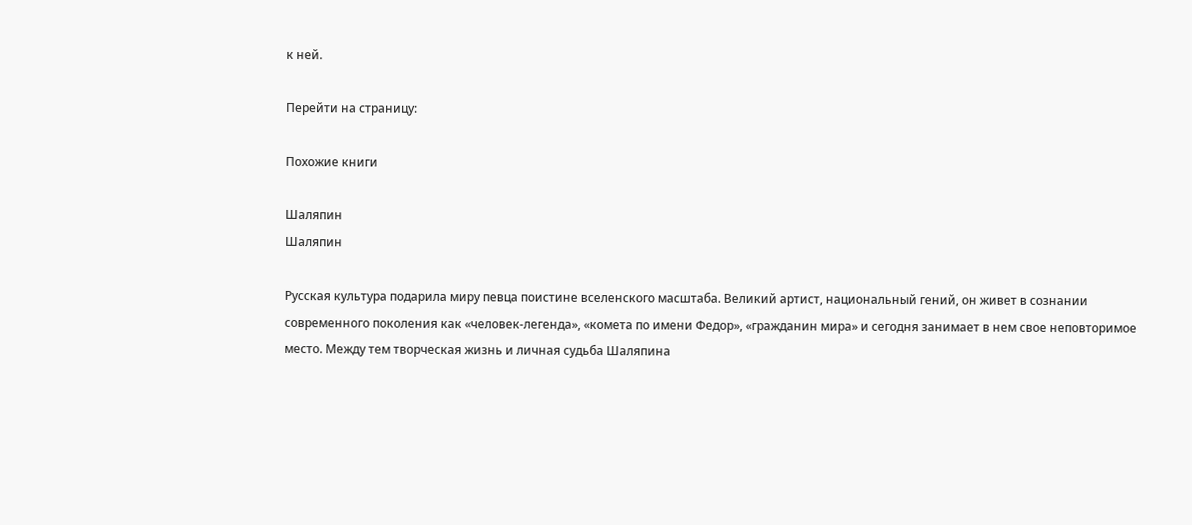к ней.

Перейти на страницу:

Похожие книги

Шаляпин
Шаляпин

Русская культура подарила миру певца поистине вселенского масштаба. Великий артист, национальный гений, он живет в сознании современного поколения как «человек-легенда», «комета по имени Федор», «гражданин мира» и сегодня занимает в нем свое неповторимое место. Между тем творческая жизнь и личная судьба Шаляпина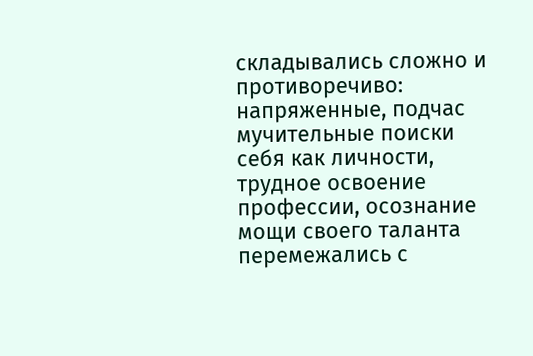складывались сложно и противоречиво: напряженные, подчас мучительные поиски себя как личности, трудное освоение профессии, осознание мощи своего таланта перемежались с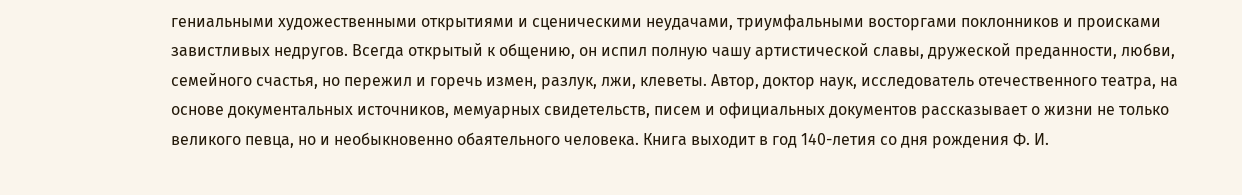гениальными художественными открытиями и сценическими неудачами, триумфальными восторгами поклонников и происками завистливых недругов. Всегда открытый к общению, он испил полную чашу артистической славы, дружеской преданности, любви, семейного счастья, но пережил и горечь измен, разлук, лжи, клеветы. Автор, доктор наук, исследователь отечественного театра, на основе документальных источников, мемуарных свидетельств, писем и официальных документов рассказывает о жизни не только великого певца, но и необыкновенно обаятельного человека. Книга выходит в год 140-летия со дня рождения Ф. И.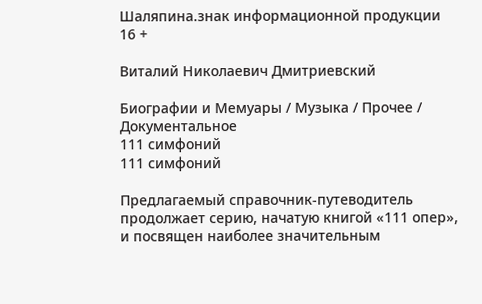Шаляпина.знак информационной продукции 16 +

Виталий Николаевич Дмитриевский

Биографии и Мемуары / Музыка / Прочее / Документальное
111 симфоний
111 симфоний

Предлагаемый справочник-путеводитель продолжает серию, начатую книгой «111 опер», и посвящен наиболее значительным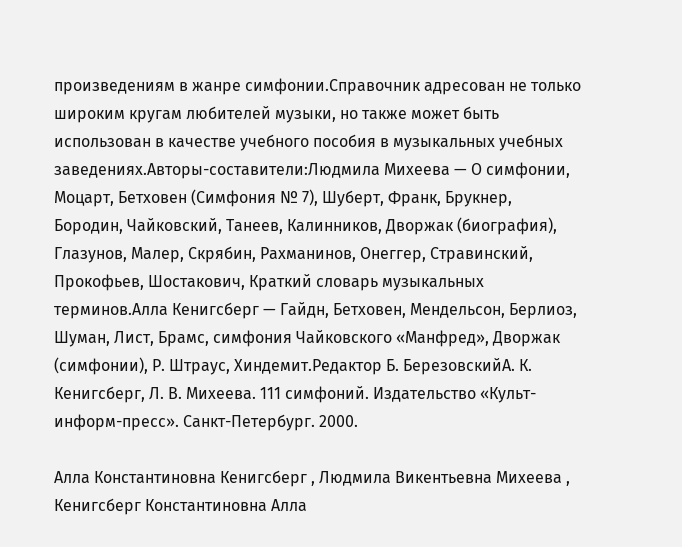произведениям в жанре симфонии.Справочник адресован не только широким кругам любителей музыки, но также может быть использован в качестве учебного пособия в музыкальных учебных заведениях.Авторы-составители:Людмила Михеева — О симфонии, Моцарт, Бетховен (Симфония № 7), Шуберт, Франк, Брукнер, Бородин, Чайковский, Танеев, Калинников, Дворжак (биография), Глазунов, Малер, Скрябин, Рахманинов, Онеггер, Стравинский, Прокофьев, Шостакович, Краткий словарь музыкальных терминов.Алла Кенигсберг — Гайдн, Бетховен, Мендельсон, Берлиоз, Шуман, Лист, Брамс, симфония Чайковского «Манфред», Дворжак (симфонии), Р. Штраус, Хиндемит.Редактор Б. БерезовскийА. К. Кенигсберг, Л. В. Михеева. 111 симфоний. Издательство «Культ-информ-пресс». Санкт-Петербург. 2000.

Алла Константиновна Кенигсберг , Людмила Викентьевна Михеева , Кенигсберг Константиновна Алла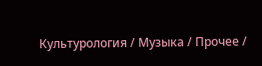Культурология / Музыка / Прочее /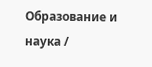Образование и наука /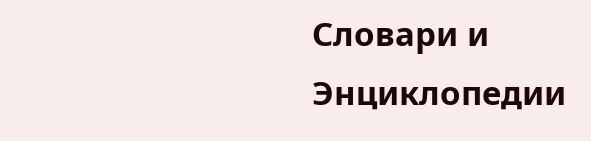Словари и Энциклопедии